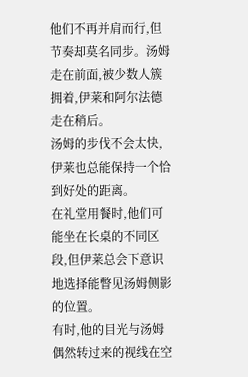他们不再并肩而行,但节奏却莫名同步。汤姆走在前面,被少数人簇拥着,伊莱和阿尔法德走在稍后。
汤姆的步伐不会太快,伊莱也总能保持一个恰到好处的距离。
在礼堂用餐时,他们可能坐在长桌的不同区段,但伊莱总会下意识地选择能瞥见汤姆侧影的位置。
有时,他的目光与汤姆偶然转过来的视线在空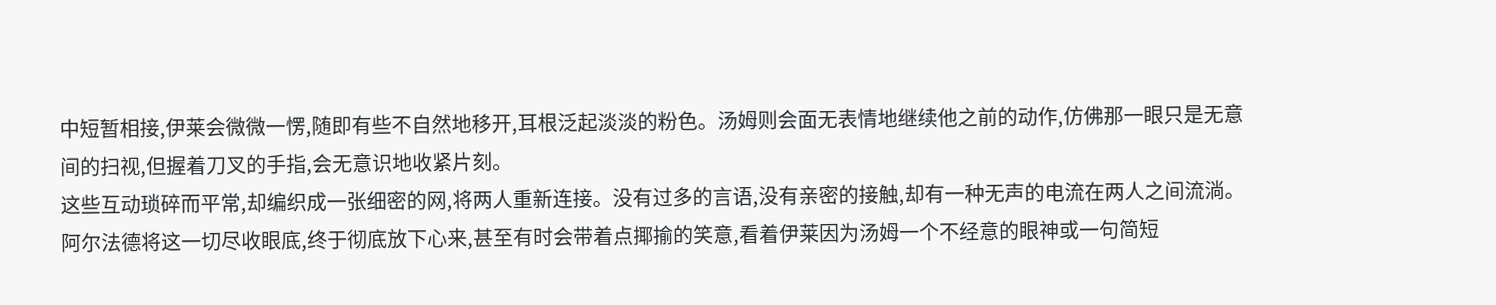中短暂相接,伊莱会微微一愣,随即有些不自然地移开,耳根泛起淡淡的粉色。汤姆则会面无表情地继续他之前的动作,仿佛那一眼只是无意间的扫视,但握着刀叉的手指,会无意识地收紧片刻。
这些互动琐碎而平常,却编织成一张细密的网,将两人重新连接。没有过多的言语,没有亲密的接触,却有一种无声的电流在两人之间流淌。
阿尔法德将这一切尽收眼底,终于彻底放下心来,甚至有时会带着点揶揄的笑意,看着伊莱因为汤姆一个不经意的眼神或一句简短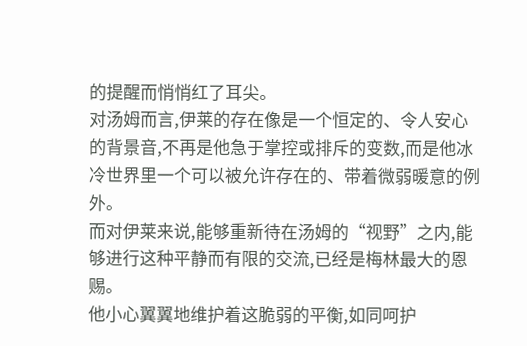的提醒而悄悄红了耳尖。
对汤姆而言,伊莱的存在像是一个恒定的、令人安心的背景音,不再是他急于掌控或排斥的变数,而是他冰冷世界里一个可以被允许存在的、带着微弱暖意的例外。
而对伊莱来说,能够重新待在汤姆的“视野”之内,能够进行这种平静而有限的交流,已经是梅林最大的恩赐。
他小心翼翼地维护着这脆弱的平衡,如同呵护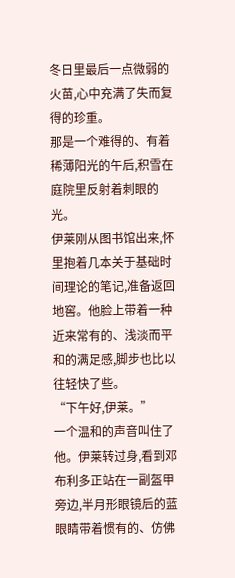冬日里最后一点微弱的火苗,心中充满了失而复得的珍重。
那是一个难得的、有着稀薄阳光的午后,积雪在庭院里反射着刺眼的光。
伊莱刚从图书馆出来,怀里抱着几本关于基础时间理论的笔记,准备返回地窖。他脸上带着一种近来常有的、浅淡而平和的满足感,脚步也比以往轻快了些。
“下午好,伊莱。”
一个温和的声音叫住了他。伊莱转过身,看到邓布利多正站在一副盔甲旁边,半月形眼镜后的蓝眼睛带着惯有的、仿佛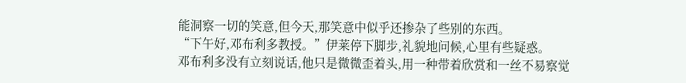能洞察一切的笑意,但今天,那笑意中似乎还掺杂了些别的东西。
“下午好,邓布利多教授。”伊莱停下脚步,礼貌地问候,心里有些疑惑。
邓布利多没有立刻说话,他只是微微歪着头,用一种带着欣赏和一丝不易察觉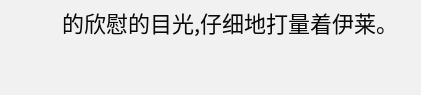的欣慰的目光,仔细地打量着伊莱。